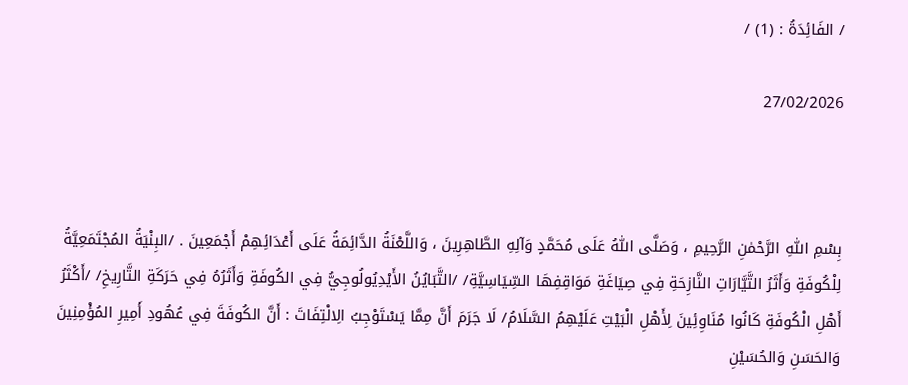/ الفَائِدَةُ : (1) /

27/02/2026



بِسْمِ اللّٰهِ الرَّحْمٰنِ الرَّحِيمِ ، وَصَلَّى اللّٰهُ عَلَى مُحَمَّدٍ وَآلِهِ الطَّاهِرِينَ ، وَاللَّعْنَةُ الدَّائِمَةُ عَلَى أَعْدَائِهِمْ أَجْمَعِينَ . /البِنْيَةُ المُجْتَمَعِيَّةُ لِلْكُوفَةِ وَأَثَرُ التَّيَّارَاتِ النَّازِحَةِ فِي صِيَاغَةِ مَوَاقِفِهَا السِّيَاسِيَّةِ/ /التَّبَايُنُ الأَيْدِيُولُوجِيُّ فِي الكُوفَةِ وَأَثَرُهُ فِي حَرَكَةِ التَّارِيخِ/ /أَكْثَرُ أَهْلِ الْكُوفَةِ كَانُوا مُنَاوِئِينَ لِأَهْلِ الْبَيْتِ عَلَيْهِمُ السَّلَامُ/ لَا جَرَمَ أَنَّ مِمَّا يَسْتَوْجِبُ الِالْتِفَاتَ : أَنَّ الكُوفَةَ فِي عُهُودِ أَمِيرِ المُؤْمِنِينَ وَالحَسَنِ وَالحُسَيْنِ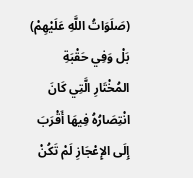(صَلَوَاتُ اللَّهِ عَلَيْهِمْ) بَلْ وَفِي حَقْبَةِ المُخْتَارِ الَّتِي كَانَ انْتِصَارُهُ فِيهَا أَقْرَبَ إِلَى الإِعْجَازِ لَمْ تَكُنْ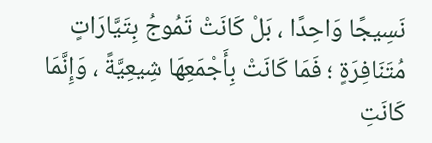نَسِيجًا وَاحِدًا ، بَلْ كَانَتْ تَمُوجُ بِتَيَّارَاتٍ مُتَنَافِرَةٍ ؛ فَمَا كَانَتْ بِأَجْمَعِهَا شِيعِيَّةً ، وَإِنَّمَا كَانَتِ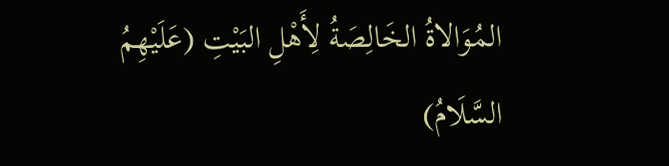المُوَالاةُ الخَالِصَةُ لِأَهْلِ البَيْتِ (عَلَيْهِمُ السَّلَامُ)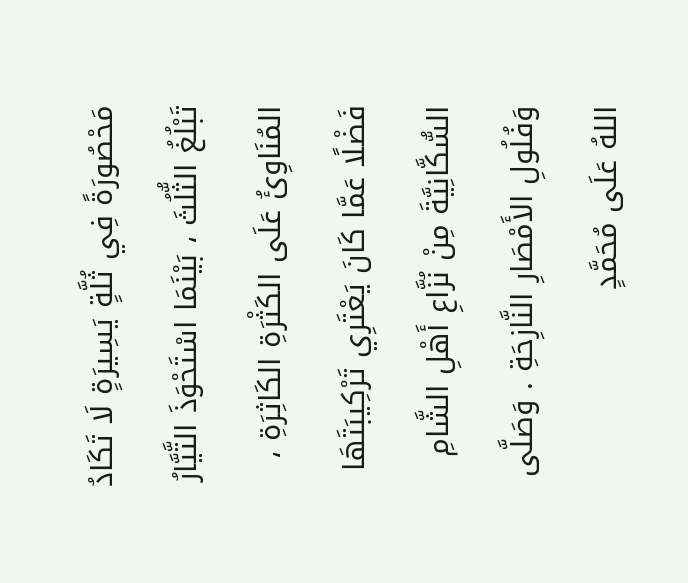مَحْصُورَةً فِي ثُلَّةٍ يَسِيرَةٍ لَا تَكَادُ تَبْلُغُ الثُّلُثَ ، بَيْنَمَا اسْتَحْوَذَ التَّيَّارُ المُنَاوِئُ عَلَى الكَثْرَةِ الكَاثِرَةِ ، فَضْلًا عَمَّا كَانَ يَعْتَرِي تَرْكِيبَتَهَا السُّكَّانِيَّةَ مِنْ نُزَّاعِ أَهْلِ الشَّامِ وَفُلُولِ الأَمْصَارِ النَّازِحَةِ . وَصَلَّى اللهُ عَلَى مُحَمَّدٍ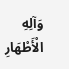وَآلِهِ الْأَطْهَارِ